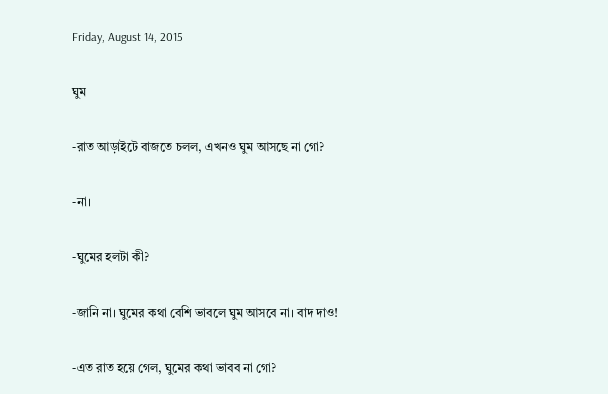Friday, August 14, 2015

ঘুম

-রাত আড়াইটে বাজতে চলল, এখনও ঘুম আসছে না গো?

-না।

-ঘুমের হলটা কী?

-জানি না। ঘুমের কথা বেশি ভাবলে ঘুম আসবে না। বাদ দাও!

-এত রাত হয়ে গেল, ঘুমের কথা ভাবব না গো?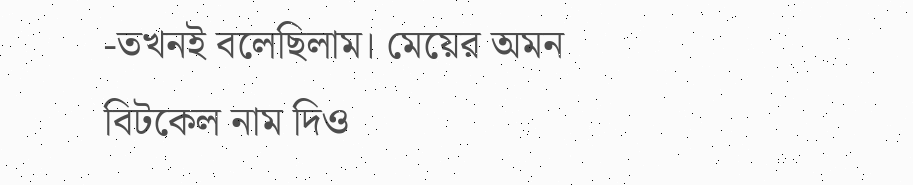-তখনই বলেছিলাম। মেয়ের অমন বিটকেল নাম দিও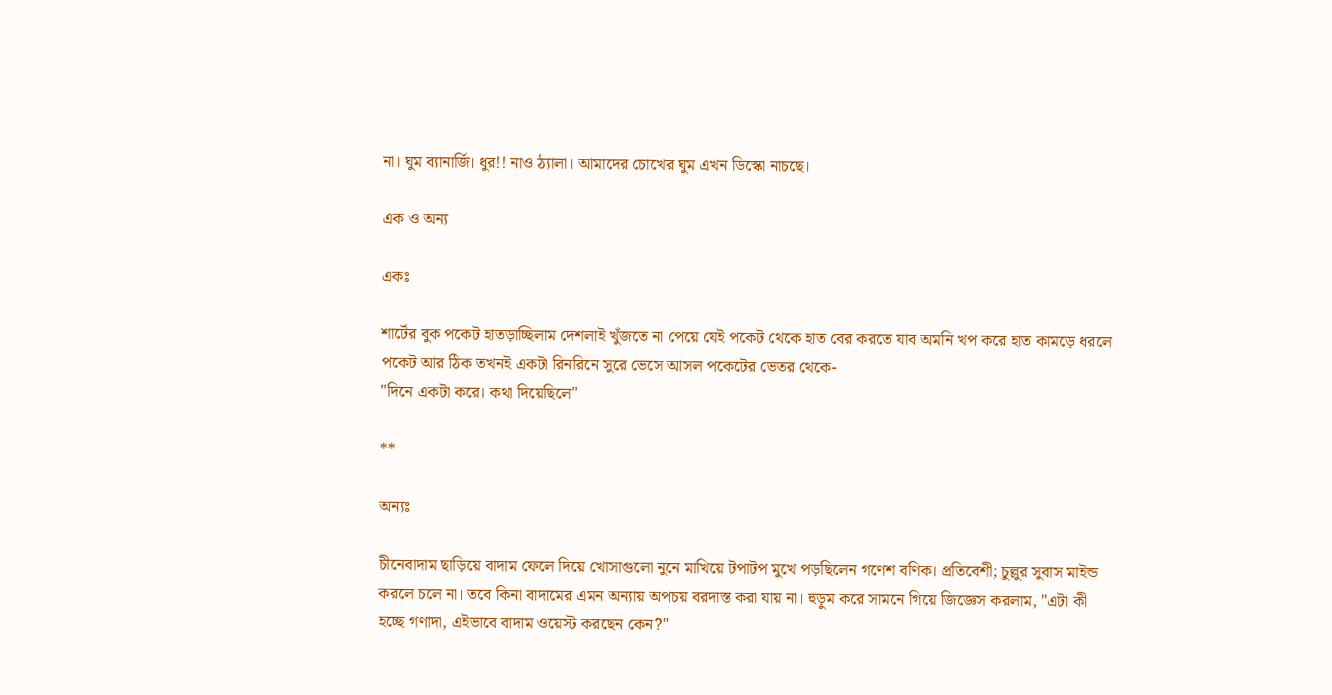না। ঘুম ব্যানার্জি। ধুর!! নাও ঠ্যালা। আমাদের চোখের ঘুম এখন ডিস্কো নাচছে।

এক ও অন্য

একঃ

শার্টের বুক পকেট হাতড়াচ্ছিলাম দেশলাই খুঁজতে না পেয়ে যেই পকেট থেকে হাত বের করতে যাব অমনি খপ করে হাত কামড়ে ধরলে পকেট আর ঠিক তখনই একটা রিনরিনে সুরে ভেসে আসল পকেটের ভেতর থেকে-
"দিনে একটা করে। কথা দিয়েছিলে"

**

অন্যঃ

চীনেবাদাম ছাড়িয়ে বাদাম ফেলে দিয়ে খোসাগুলো নুনে মাখিয়ে টপাটপ মুখে পড়ছিলেন গণেশ বণিক। প্রতিবেশী; চুল্লুর সুবাস মাইন্ড করলে চলে না। তবে কিনা বাদামের এমন অন্যায় অপচয় বরদাস্ত করা যায় না। হুড়ুম করে সামনে গিয়ে জিজ্ঞেস করলাম, "এটা কী হচ্ছে গণাদা, এইভাবে বাদাম ওয়েস্ট করছেন কেন?"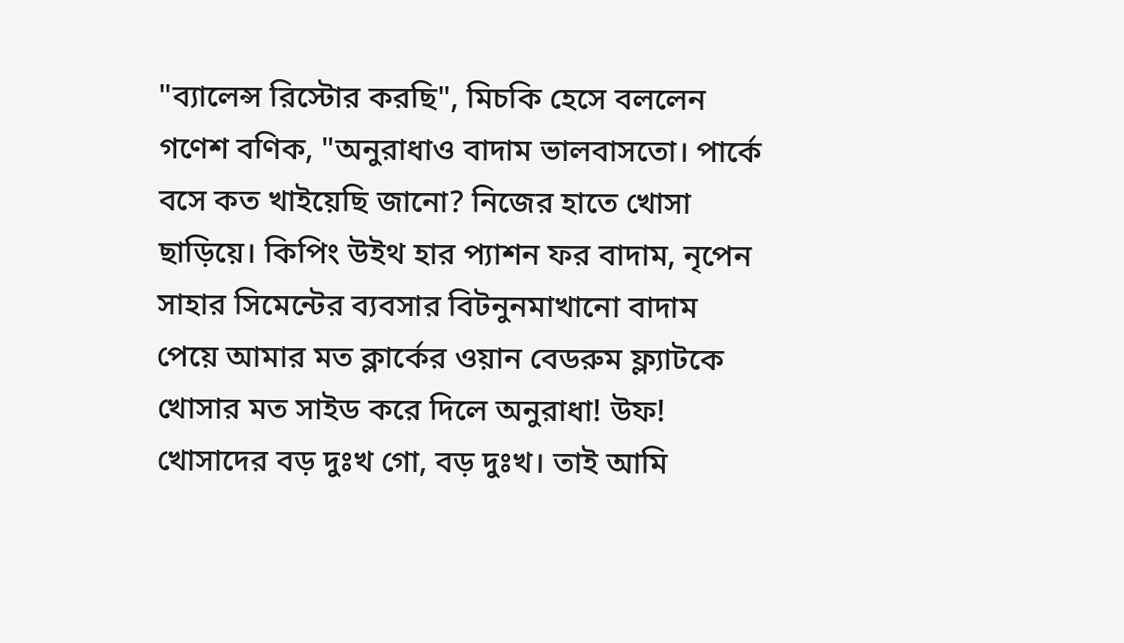"ব্যালেন্স রিস্টোর করছি", মিচকি হেসে বললেন গণেশ বণিক, "অনুরাধাও বাদাম ভালবাসতো। পার্কে বসে কত খাইয়েছি জানো? নিজের হাতে খোসা ছাড়িয়ে। কিপিং উইথ হার প্যাশন ফর বাদাম, নৃপেন সাহার সিমেন্টের ব্যবসার বিটনুনমাখানো বাদাম পেয়ে আমার মত ক্লার্কের ওয়ান বেডরুম ফ্ল্যাটকে খোসার মত সাইড করে দিলে অনুরাধা! উফ! খোসাদের বড় দুঃখ গো, বড় দুঃখ। তাই আমি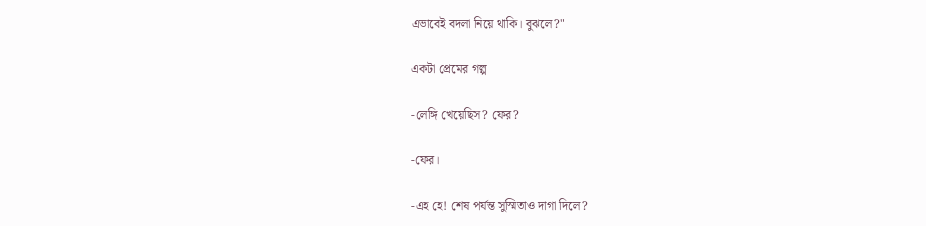এভাবেই বদলা নিয়ে থাকি। বুঝলে?"

একটা প্রেমের গল্প

-লেঙ্গি খেয়েছিস? ফের?

-ফের।

-এহ হে! শেষ পর্যন্ত সুস্মিতাও দাগা দিলে?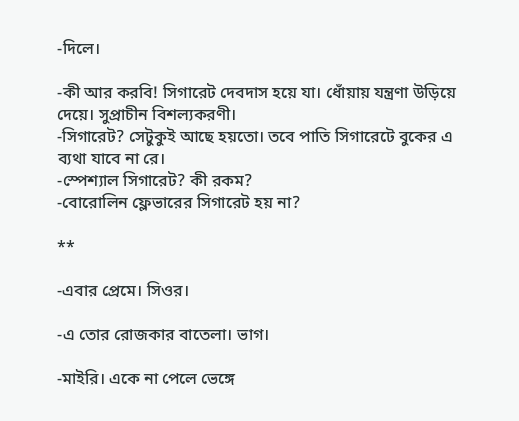-দিলে।

-কী আর করবি! সিগারেট দেবদাস হয়ে যা। ধোঁয়ায় যন্ত্রণা উড়িয়ে দেয়ে। সুপ্রাচীন বিশল্যকরণী।
-সিগারেট? সেটুকুই আছে হয়তো। তবে পাতি সিগারেটে বুকের এ ব্যথা যাবে না রে।
-স্পেশ্যাল সিগারেট? কী রকম?
-বোরোলিন ফ্লেভারের সিগারেট হয় না?

**

-এবার প্রেমে। সিওর।

-এ তোর রোজকার বাতেলা। ভাগ।

-মাইরি। একে না পেলে ভেঙ্গে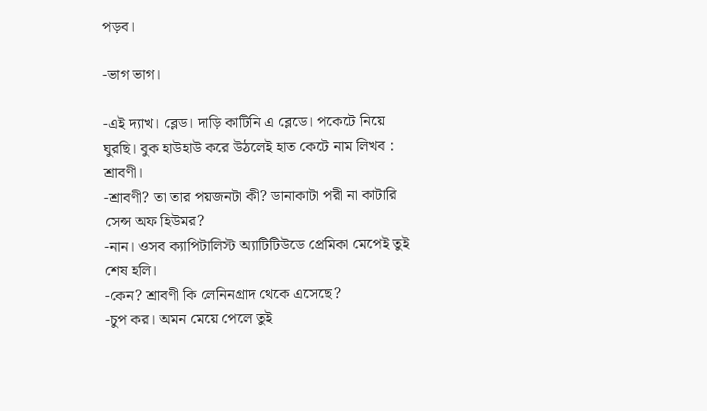পড়ব।

-ভাগ ভাগ।

-এই দ্যাখ। ব্লেড। দাড়ি কাটিনি এ ব্লেডে। পকেটে নিয়ে ঘুরছি। বুক হাউহাউ করে উঠলেই হাত কেটে নাম লিখব : শ্রাবণী।
-শ্রাবণী? তা তার পয়জনটা কী? ডানাকাটা পরী না কাটারি সেন্স অফ হিউমর?
-নান। ওসব ক্যাপিটালিস্ট অ্যাটিটিউডে প্রেমিকা মেপেই তুই শেষ হলি।
-কেন? শ্রাবণী কি লেনিনগ্রাদ থেকে এসেছে?
-চুপ কর। অমন মেয়ে পেলে তুই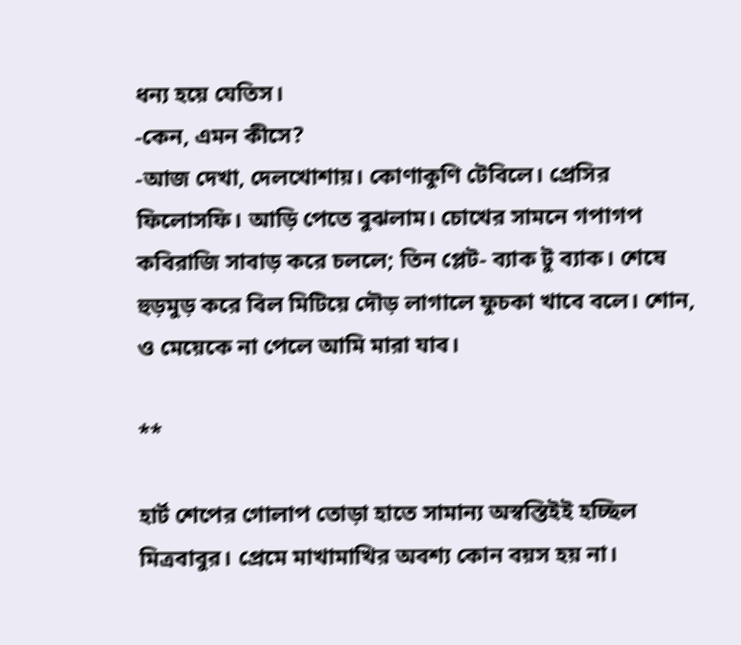ধন্য হয়ে যেতিস।
-কেন, এমন কীসে?
-আজ দেখা, দেলখোশায়। কোণাকুণি টেবিলে। প্রেসির ফিলোসফি। আড়ি পেতে বুঝলাম। চোখের সামনে গপাগপ কবিরাজি সাবাড় করে চললে; তিন প্লেট- ব্যাক টু ব্যাক। শেষে হুড়মুড় করে বিল মিটিয়ে দৌড় লাগালে ফুচকা খাবে বলে। শোন, ও মেয়েকে না পেলে আমি মারা যাব।

**

হার্ট শেপের গোলাপ তোড়া হাতে সামান্য অস্বস্তিইই হচ্ছিল মিত্রবাবুর। প্রেমে মাখামাখির অবশ্য কোন বয়স হয় না।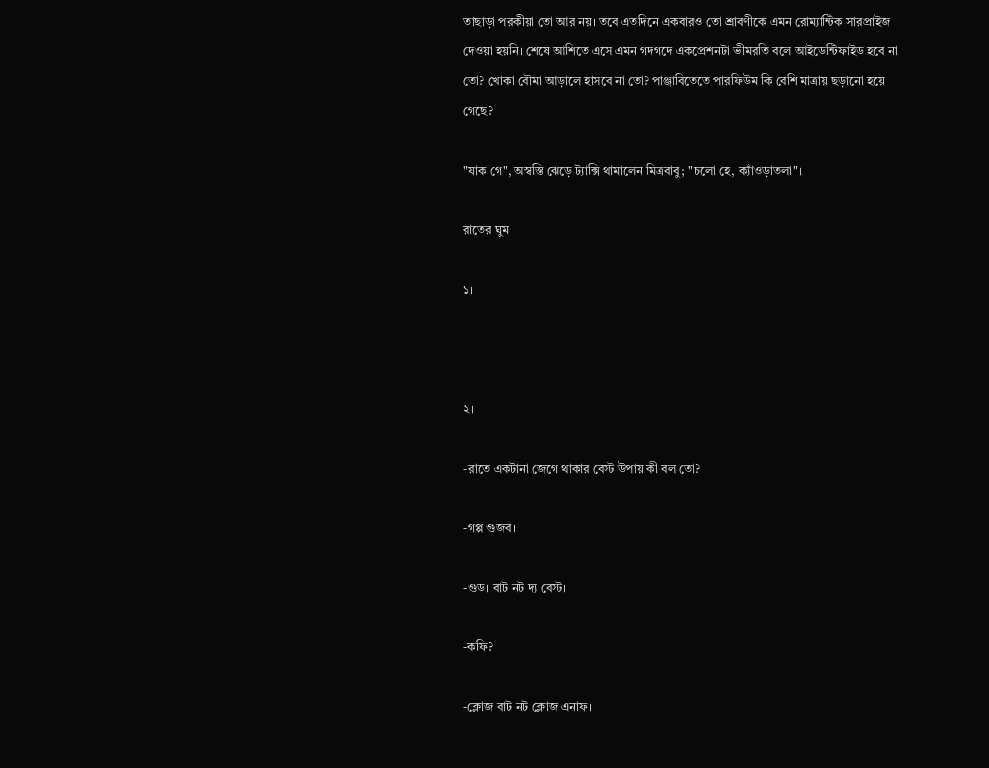তাছাড়া পরকীয়া তো আর নয়। তবে এতদিনে একবারও তো শ্রাবণীকে এমন রোম্যান্টিক সারপ্রাইজ দেওয়া হয়নি। শেষে আশিতে এসে এমন গদগদে একপ্রেশনটা ভীমরতি বলে আইডেন্টিফাইড হবে না তো? খোকা বৌমা আড়ালে হাসবে না তো? পাঞ্জাবিতেতে পারফিউম কি বেশি মাত্রায় ছড়ানো হয়ে গেছে?

"যাক গে", অস্বস্তি ঝেড়ে ট্যাক্সি থামালেন মিত্রবাবু; "চলো হে, ক্যাঁওড়াতলা"।

রাতের ঘুম

১।



২।

-রাতে একটানা জেগে থাকার বেস্ট উপায় কী বল তো?

-গপ্প গুজব।

-গুড। বাট নট দ্য বেস্ট।

-কফি?

-ক্লোজ বাট নট ক্লোজ এনাফ।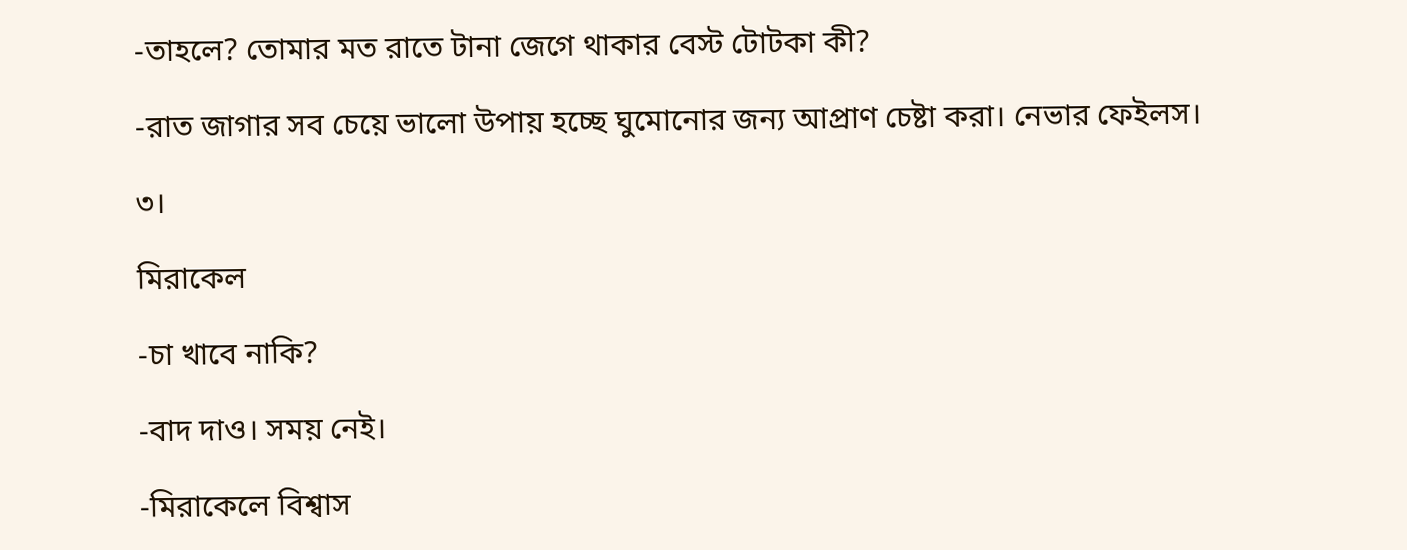-তাহলে? তোমার মত রাতে টানা জেগে থাকার বেস্ট টোটকা কী?

-রাত জাগার সব চেয়ে ভালো উপায় হচ্ছে ঘুমোনোর জন্য আপ্রাণ চেষ্টা করা। নেভার ফেইলস।

৩।

মিরাকেল

-চা খাবে নাকি?

-বাদ দাও। সময় নেই।

-মিরাকেলে বিশ্বাস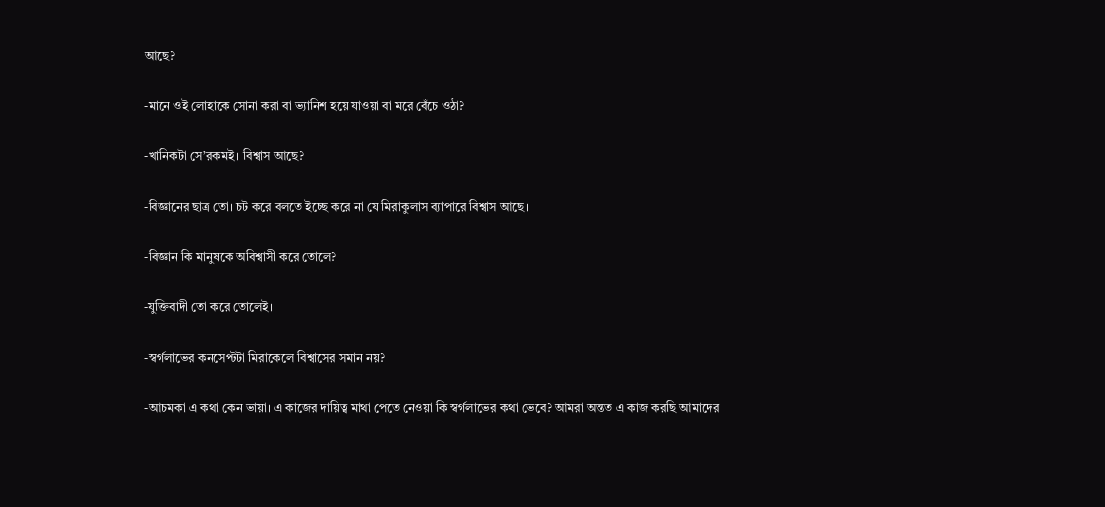আছে?

-মানে ওই লোহাকে সোনা করা বা ভ্যানিশ হয়ে যাওয়া বা মরে বেঁচে ওঠা?

-খানিকটা সে’রকমই। বিশ্বাস আছে?

-বিজ্ঞানের ছাত্র তো। চট করে বলতে ইচ্ছে করে না যে মিরাকুলাস ব্যাপারে বিশ্বাস আছে।

-বিজ্ঞান কি মানুষকে অবিশ্বাসী করে তোলে?

-যুক্তিবাদী তো করে তোলেই।

-স্বর্গলাভের কনসেপ্টটা মিরাকেলে বিশ্বাসের সমান নয়?

-আচমকা এ কথা কেন ভায়া। এ কাজের দায়িত্ব মাথা পেতে নেওয়া কি স্বর্গলাভের কথা ভেবে? আমরা অন্তত এ কাজ করছি আমাদের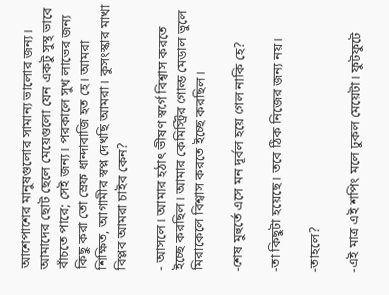আশেপাশের মানুষগুলোর সামান্য ভালোর জন্য। আমাদের ছোট ছেলে মেয়েগুলো যেন একটু সুস্থ ভাবে বাঁচতে পারে; সেই জন্য। পরকালে সুখ লাভের জন্য কিছু করা তো স্রেফ ধান্দাবাজি হত হে। আমরা শিক্ষিত, আগামীর স্বপ্ন দেখছি আমরা। কুসংস্কার মাখা বিপ্লব আমরা চাইব কেন?

- আসলে। আমার হঠাৎ ভীষণ স্বর্গে বিশ্বাস করতে ইচ্ছে করছিল। আমার কেমিস্ট্রির গোল্ড মেডাল ভুলে মিরাকেলে বিশ্বাস করতে ইচ্ছে করছিল।

-শেষ মুহুর্তে এসে মন দূর্বল হয়ে গেল নাকি হে?

-তা কিছুটা হয়েছে। তবে ঠিক নিজের জন্য নয়।

-তাহলে?

-এই মাত্র এই শপিং মলে ঢুকল মেয়েটা। ফুটফুটে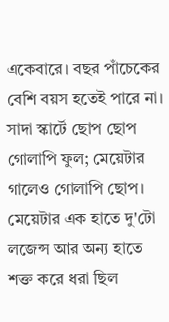একেবারে। বছর পাঁচেকের বেশি বয়স হতেই পারে না। সাদা স্কার্টে ছোপ ছোপ গোলাপি ফুল; মেয়েটার গালেও গোলাপি ছোপ। মেয়েটার এক হাতে দু'টো লজেন্স আর অন্য হাতে শক্ত করে ধরা ছিল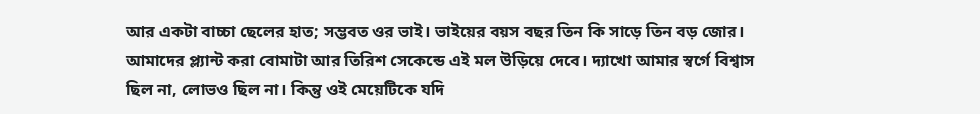আর একটা বাচ্চা ছেলের হাত; সম্ভবত ওর ভাই। ভাইয়ের বয়স বছর তিন কি সাড়ে তিন বড় জোর। আমাদের প্ল্যান্ট করা বোমাটা আর তিরিশ সেকেন্ডে এই মল উড়িয়ে দেবে। দ্যাখো আমার স্বর্গে বিশ্বাস ছিল না, লোভও ছিল না। কিন্তু ওই মেয়েটিকে যদি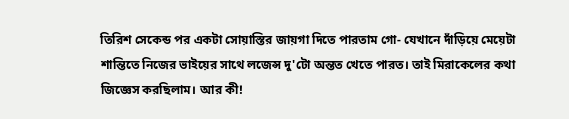তিরিশ সেকেন্ড পর একটা সোয়াস্তির জায়গা দিতে পারতাম গো- যেখানে দাঁড়িয়ে মেয়েটা শান্তিতে নিজের ভাইয়ের সাথে লজেন্স দু'টো অন্তত খেতে পারত। তাই মিরাকেলের কথা জিজ্ঞেস করছিলাম। আর কী!